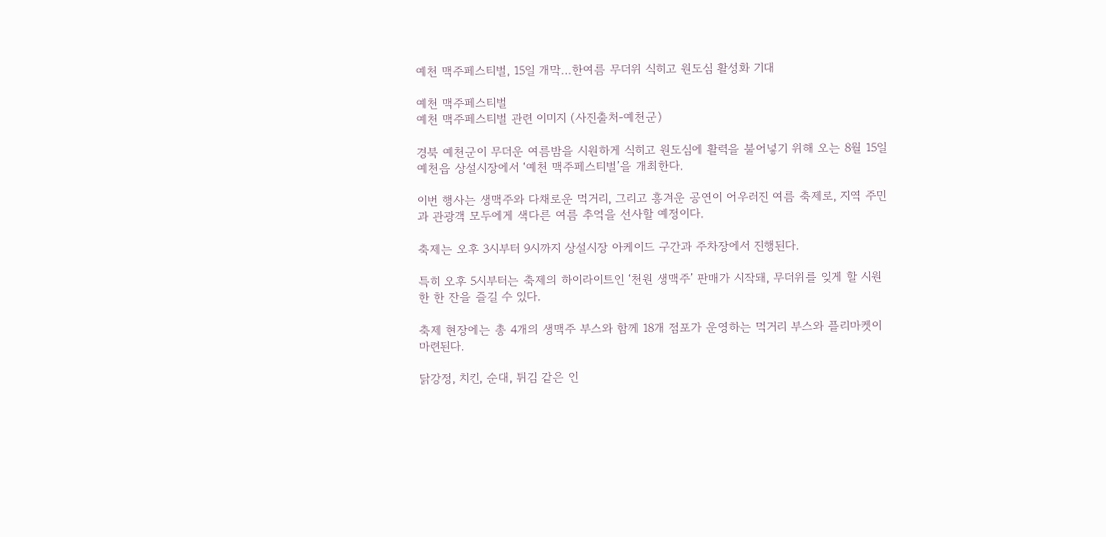예천 맥주페스티벌, 15일 개막…한여름 무더위 식히고 원도심 활성화 기대

예천 맥주페스티벌
예천 맥주페스티벌 관련 이미지 (사진출처-예천군)

경북 예천군이 무더운 여름밤을 시원하게 식히고 원도심에 활력을 불어넣기 위해 오는 8월 15일 예천읍 상설시장에서 ‘예천 맥주페스티벌’을 개최한다.

이번 행사는 생맥주와 다채로운 먹거리, 그리고 흥겨운 공연이 어우러진 여름 축제로, 지역 주민과 관광객 모두에게 색다른 여름 추억을 선사할 예정이다.

축제는 오후 3시부터 9시까지 상설시장 아케이드 구간과 주차장에서 진행된다.

특히 오후 5시부터는 축제의 하이라이트인 ‘천원 생맥주’ 판매가 시작돼, 무더위를 잊게 할 시원한 한 잔을 즐길 수 있다.

축제 현장에는 총 4개의 생맥주 부스와 함께 18개 점포가 운영하는 먹거리 부스와 플리마켓이 마련된다.

닭강정, 치킨, 순대, 튀김 같은 인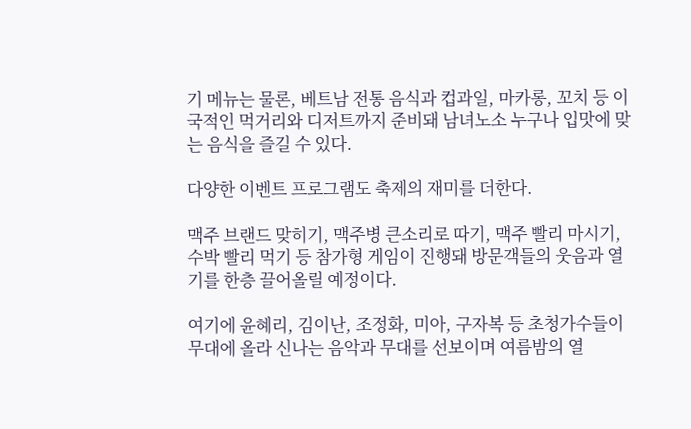기 메뉴는 물론, 베트남 전통 음식과 컵과일, 마카롱, 꼬치 등 이국적인 먹거리와 디저트까지 준비돼 남녀노소 누구나 입맛에 맞는 음식을 즐길 수 있다.

다양한 이벤트 프로그램도 축제의 재미를 더한다.

맥주 브랜드 맞히기, 맥주병 큰소리로 따기, 맥주 빨리 마시기, 수박 빨리 먹기 등 참가형 게임이 진행돼 방문객들의 웃음과 열기를 한층 끌어올릴 예정이다.

여기에 윤혜리, 김이난, 조정화, 미아, 구자복 등 초청가수들이 무대에 올라 신나는 음악과 무대를 선보이며 여름밤의 열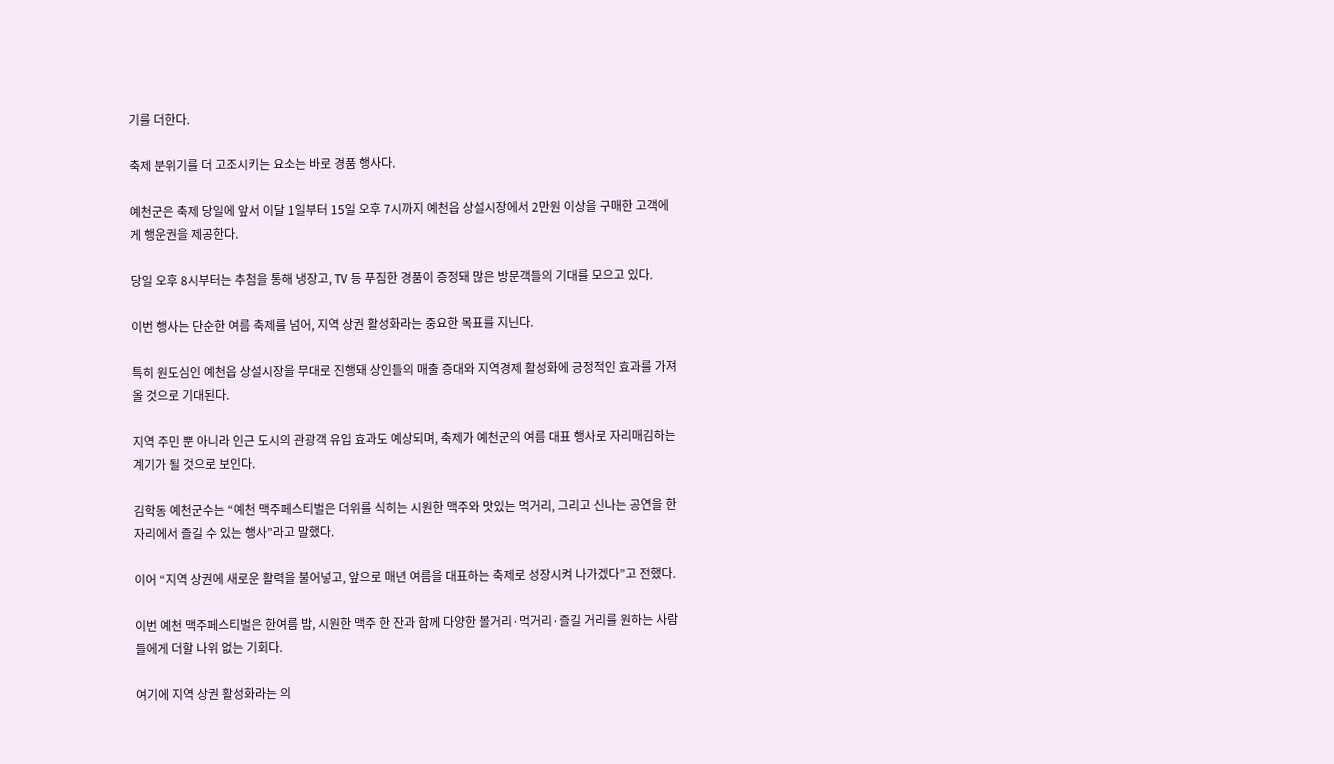기를 더한다.

축제 분위기를 더 고조시키는 요소는 바로 경품 행사다.

예천군은 축제 당일에 앞서 이달 1일부터 15일 오후 7시까지 예천읍 상설시장에서 2만원 이상을 구매한 고객에게 행운권을 제공한다.

당일 오후 8시부터는 추첨을 통해 냉장고, TV 등 푸짐한 경품이 증정돼 많은 방문객들의 기대를 모으고 있다.

이번 행사는 단순한 여름 축제를 넘어, 지역 상권 활성화라는 중요한 목표를 지닌다.

특히 원도심인 예천읍 상설시장을 무대로 진행돼 상인들의 매출 증대와 지역경제 활성화에 긍정적인 효과를 가져올 것으로 기대된다.

지역 주민 뿐 아니라 인근 도시의 관광객 유입 효과도 예상되며, 축제가 예천군의 여름 대표 행사로 자리매김하는 계기가 될 것으로 보인다.

김학동 예천군수는 “예천 맥주페스티벌은 더위를 식히는 시원한 맥주와 맛있는 먹거리, 그리고 신나는 공연을 한 자리에서 즐길 수 있는 행사”라고 말했다.

이어 “지역 상권에 새로운 활력을 불어넣고, 앞으로 매년 여름을 대표하는 축제로 성장시켜 나가겠다”고 전했다.

이번 예천 맥주페스티벌은 한여름 밤, 시원한 맥주 한 잔과 함께 다양한 볼거리·먹거리·즐길 거리를 원하는 사람들에게 더할 나위 없는 기회다.

여기에 지역 상권 활성화라는 의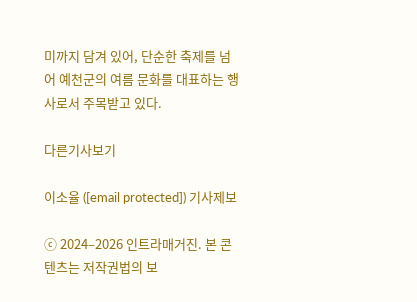미까지 담겨 있어, 단순한 축제를 넘어 예천군의 여름 문화를 대표하는 행사로서 주목받고 있다.

다른기사보기

이소율 ([email protected]) 기사제보

ⓒ 2024–2026 인트라매거진. 본 콘텐츠는 저작권법의 보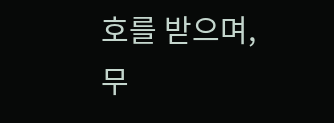호를 받으며, 무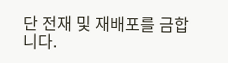단 전재 및 재배포를 금합니다.